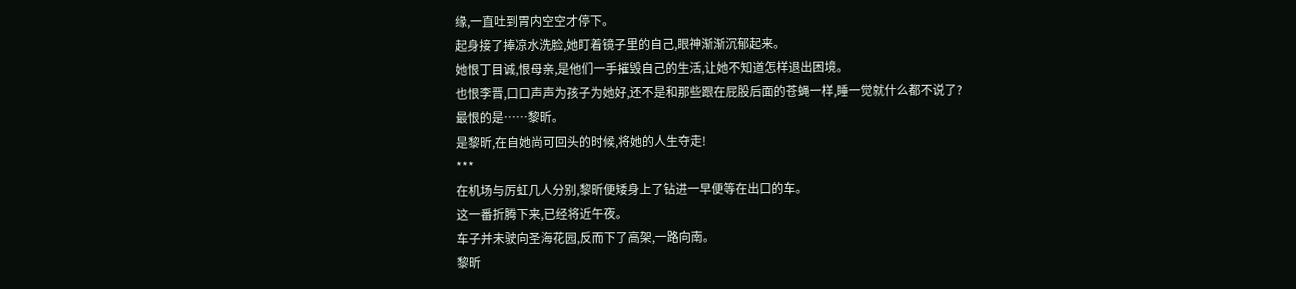缘,一直吐到胃内空空才停下。
起身接了捧凉水洗脸,她盯着镜子里的自己,眼神渐渐沉郁起来。
她恨丁目诚,恨母亲,是他们一手摧毁自己的生活,让她不知道怎样退出困境。
也恨李晋,口口声声为孩子为她好,还不是和那些跟在屁股后面的苍蝇一样,睡一觉就什么都不说了?
最恨的是……黎昕。
是黎昕,在自她尚可回头的时候,将她的人生夺走!
***
在机场与厉虹几人分别,黎昕便矮身上了钻进一早便等在出口的车。
这一番折腾下来,已经将近午夜。
车子并未驶向圣海花园,反而下了高架,一路向南。
黎昕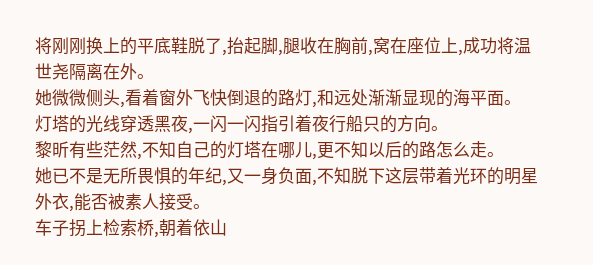将刚刚换上的平底鞋脱了,抬起脚,腿收在胸前,窝在座位上,成功将温世尧隔离在外。
她微微侧头,看着窗外飞快倒退的路灯,和远处渐渐显现的海平面。
灯塔的光线穿透黑夜,一闪一闪指引着夜行船只的方向。
黎昕有些茫然,不知自己的灯塔在哪儿,更不知以后的路怎么走。
她已不是无所畏惧的年纪,又一身负面,不知脱下这层带着光环的明星外衣,能否被素人接受。
车子拐上检索桥,朝着依山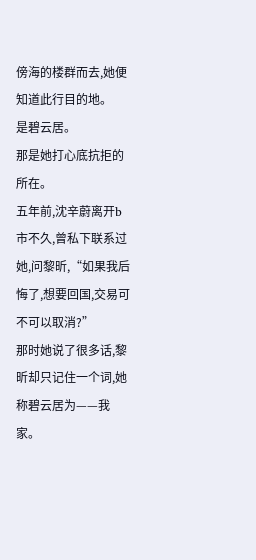傍海的楼群而去,她便知道此行目的地。
是碧云居。
那是她打心底抗拒的所在。
五年前,沈辛蔚离开b市不久,曾私下联系过她,问黎昕,“如果我后悔了,想要回国,交易可不可以取消?”
那时她说了很多话,黎昕却只记住一个词,她称碧云居为——我家。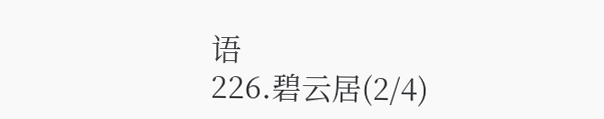语
226.碧云居(2/4)